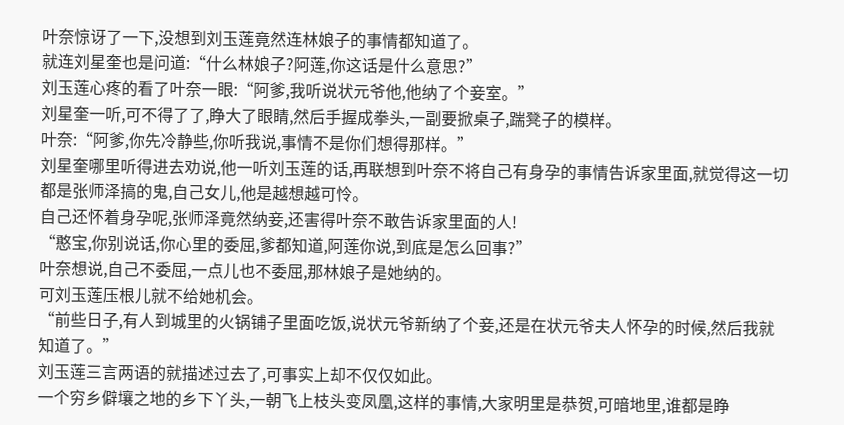叶奈惊讶了一下,没想到刘玉莲竟然连林娘子的事情都知道了。
就连刘星奎也是问道:“什么林娘子?阿莲,你这话是什么意思?”
刘玉莲心疼的看了叶奈一眼:“阿爹,我听说状元爷他,他纳了个妾室。”
刘星奎一听,可不得了了,睁大了眼睛,然后手握成拳头,一副要掀桌子,踹凳子的模样。
叶奈:“阿爹,你先冷静些,你听我说,事情不是你们想得那样。”
刘星奎哪里听得进去劝说,他一听刘玉莲的话,再联想到叶奈不将自己有身孕的事情告诉家里面,就觉得这一切都是张师泽搞的鬼,自己女儿,他是越想越可怜。
自己还怀着身孕呢,张师泽竟然纳妾,还害得叶奈不敢告诉家里面的人!
“憨宝,你别说话,你心里的委屈,爹都知道,阿莲你说,到底是怎么回事?”
叶奈想说,自己不委屈,一点儿也不委屈,那林娘子是她纳的。
可刘玉莲压根儿就不给她机会。
“前些日子,有人到城里的火锅铺子里面吃饭,说状元爷新纳了个妾,还是在状元爷夫人怀孕的时候,然后我就知道了。”
刘玉莲三言两语的就描述过去了,可事实上却不仅仅如此。
一个穷乡僻壤之地的乡下丫头,一朝飞上枝头变凤凰,这样的事情,大家明里是恭贺,可暗地里,谁都是睁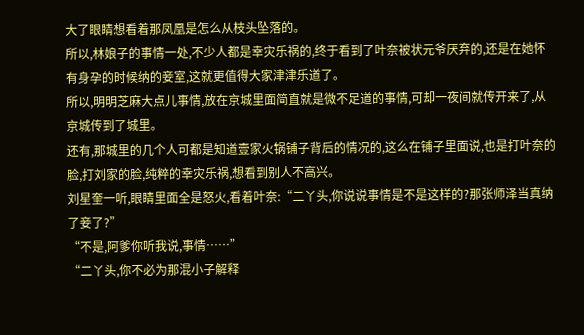大了眼睛想看着那凤凰是怎么从枝头坠落的。
所以,林娘子的事情一处,不少人都是幸灾乐祸的,终于看到了叶奈被状元爷厌弃的,还是在她怀有身孕的时候纳的妾室,这就更值得大家津津乐道了。
所以,明明芝麻大点儿事情,放在京城里面简直就是微不足道的事情,可却一夜间就传开来了,从京城传到了城里。
还有,那城里的几个人可都是知道壹家火锅铺子背后的情况的,这么在铺子里面说,也是打叶奈的脸,打刘家的脸,纯粹的幸灾乐祸,想看到别人不高兴。
刘星奎一听,眼睛里面全是怒火,看着叶奈:“二丫头,你说说事情是不是这样的?那张师泽当真纳了妾了?”
“不是,阿爹你听我说,事情……”
“二丫头,你不必为那混小子解释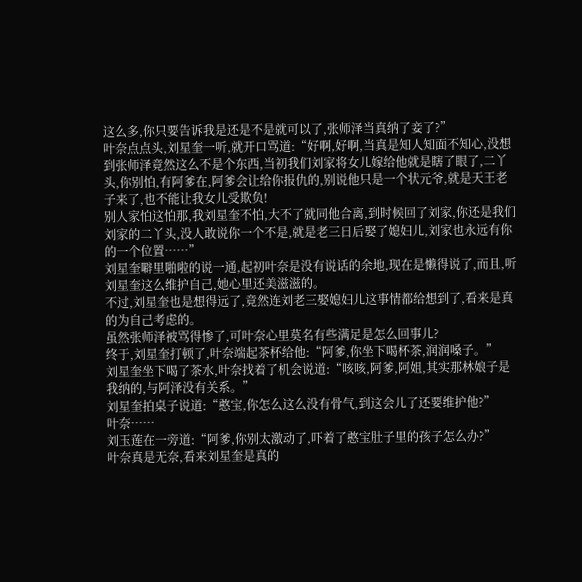这么多,你只要告诉我是还是不是就可以了,张师泽当真纳了妾了?”
叶奈点点头,刘星奎一听,就开口骂道:“好啊,好啊,当真是知人知面不知心,没想到张师泽竟然这么不是个东西,当初我们刘家将女儿嫁给他就是瞎了眼了,二丫头,你别怕,有阿爹在,阿爹会让给你报仇的,别说他只是一个状元爷,就是天王老子来了,也不能让我女儿受欺负!
别人家怕这怕那,我刘星奎不怕,大不了就同他合离,到时候回了刘家,你还是我们刘家的二丫头,没人敢说你一个不是,就是老三日后娶了媳妇儿,刘家也永远有你的一个位置……”
刘星奎噼里啪啦的说一通,起初叶奈是没有说话的余地,现在是懒得说了,而且,听刘星奎这么维护自己,她心里还美滋滋的。
不过,刘星奎也是想得远了,竟然连刘老三娶媳妇儿这事情都给想到了,看来是真的为自己考虑的。
虽然张师泽被骂得惨了,可叶奈心里莫名有些满足是怎么回事儿?
终于,刘星奎打顿了,叶奈端起茶杯给他:“阿爹,你坐下喝杯茶,润润嗓子。”
刘星奎坐下喝了茶水,叶奈找着了机会说道:“咳咳,阿爹,阿姐,其实那林娘子是我纳的,与阿泽没有关系。”
刘星奎拍桌子说道:“憨宝,你怎么这么没有骨气,到这会儿了还要维护他?”
叶奈……
刘玉莲在一旁道:“阿爹,你别太激动了,吓着了憨宝肚子里的孩子怎么办?”
叶奈真是无奈,看来刘星奎是真的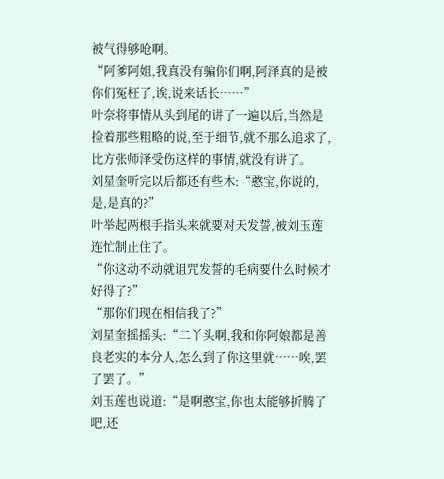被气得够呛啊。
“阿爹阿姐,我真没有骗你们啊,阿泽真的是被你们冤枉了,诶,说来话长……”
叶奈将事情从头到尾的讲了一遍以后,当然是捡着那些粗略的说,至于细节,就不那么追求了,比方张师泽受伤这样的事情,就没有讲了。
刘星奎听完以后都还有些木:“憨宝,你说的,是,是真的?”
叶举起两根手指头来就要对天发誓,被刘玉莲连忙制止住了。
“你这动不动就诅咒发誓的毛病要什么时候才好得了?”
“那你们现在相信我了?”
刘星奎摇摇头:“二丫头啊,我和你阿娘都是善良老实的本分人,怎么到了你这里就……唉,罢了罢了。”
刘玉莲也说道:“是啊憨宝,你也太能够折腾了吧,还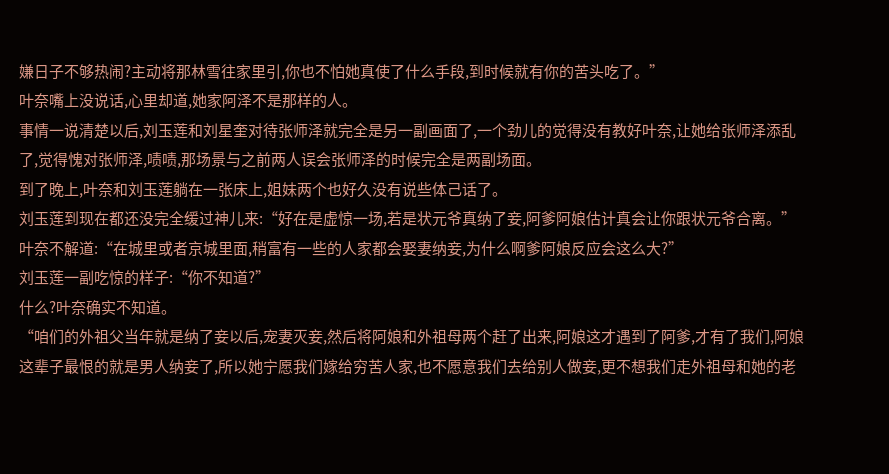嫌日子不够热闹?主动将那林雪往家里引,你也不怕她真使了什么手段,到时候就有你的苦头吃了。”
叶奈嘴上没说话,心里却道,她家阿泽不是那样的人。
事情一说清楚以后,刘玉莲和刘星奎对待张师泽就完全是另一副画面了,一个劲儿的觉得没有教好叶奈,让她给张师泽添乱了,觉得愧对张师泽,啧啧,那场景与之前两人误会张师泽的时候完全是两副场面。
到了晚上,叶奈和刘玉莲躺在一张床上,姐妹两个也好久没有说些体己话了。
刘玉莲到现在都还没完全缓过神儿来:“好在是虚惊一场,若是状元爷真纳了妾,阿爹阿娘估计真会让你跟状元爷合离。”
叶奈不解道:“在城里或者京城里面,稍富有一些的人家都会娶妻纳妾,为什么啊爹阿娘反应会这么大?”
刘玉莲一副吃惊的样子:“你不知道?”
什么?叶奈确实不知道。
“咱们的外祖父当年就是纳了妾以后,宠妻灭妾,然后将阿娘和外祖母两个赶了出来,阿娘这才遇到了阿爹,才有了我们,阿娘这辈子最恨的就是男人纳妾了,所以她宁愿我们嫁给穷苦人家,也不愿意我们去给别人做妾,更不想我们走外祖母和她的老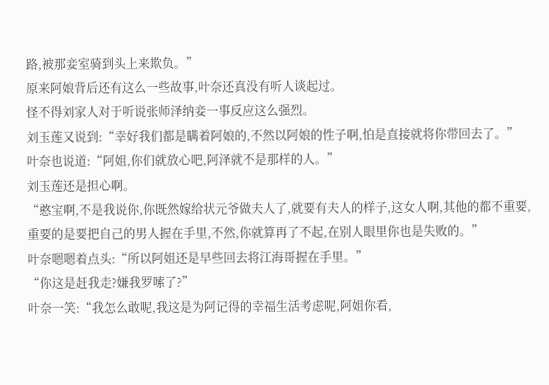路,被那妾室骑到头上来欺负。”
原来阿娘背后还有这么一些故事,叶奈还真没有听人谈起过。
怪不得刘家人对于听说张师泽纳妾一事反应这么强烈。
刘玉莲又说到:“幸好我们都是瞒着阿娘的,不然以阿娘的性子啊,怕是直接就将你带回去了。”
叶奈也说道:“阿姐,你们就放心吧,阿泽就不是那样的人。”
刘玉莲还是担心啊。
“憨宝啊,不是我说你,你既然嫁给状元爷做夫人了,就要有夫人的样子,这女人啊,其他的都不重要,重要的是要把自己的男人握在手里,不然,你就算再了不起,在别人眼里你也是失败的。”
叶奈嗯嗯着点头:“所以阿姐还是早些回去将江海哥握在手里。”
“你这是赶我走?嫌我罗嗦了?”
叶奈一笑:“我怎么敢呢,我这是为阿记得的幸福生活考虑呢,阿姐你看,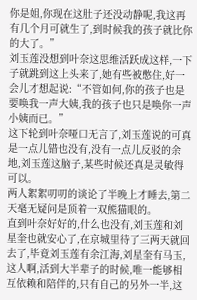你是姐,你现在这肚子还没动静呢,我这再有几个月可就生了,到时候我的孩子就比你的大了。”
刘玉莲没想到叶奈这思维活跃成这样,一下子就跳到这上头来了,她有些被憋住,好一会儿才想起说:“不管如何,你的孩子也是要唤我一声大姨,我的孩子也只是唤你一声小姨而已。”
这下轮到叶奈哑口无言了,刘玉莲说的可真是一点儿错也没有,没有一点儿反驳的余地,刘玉莲这脑子,某些时候还真是灵敏得可以。
两人絮絮叨叨的谈论了半晚上才睡去,第二天毫无疑问是顶着一双熊猫眼的。
直到叶奈好好的,什么也没有,刘玉莲和刘星奎也就安心了,在京城里待了三两天就回去了,毕竟刘玉莲有余江海,刘星奎有马玉,这人啊,活到大半辈子的时候,唯一能够相互依赖和陪伴的,只有自己的另外一半,这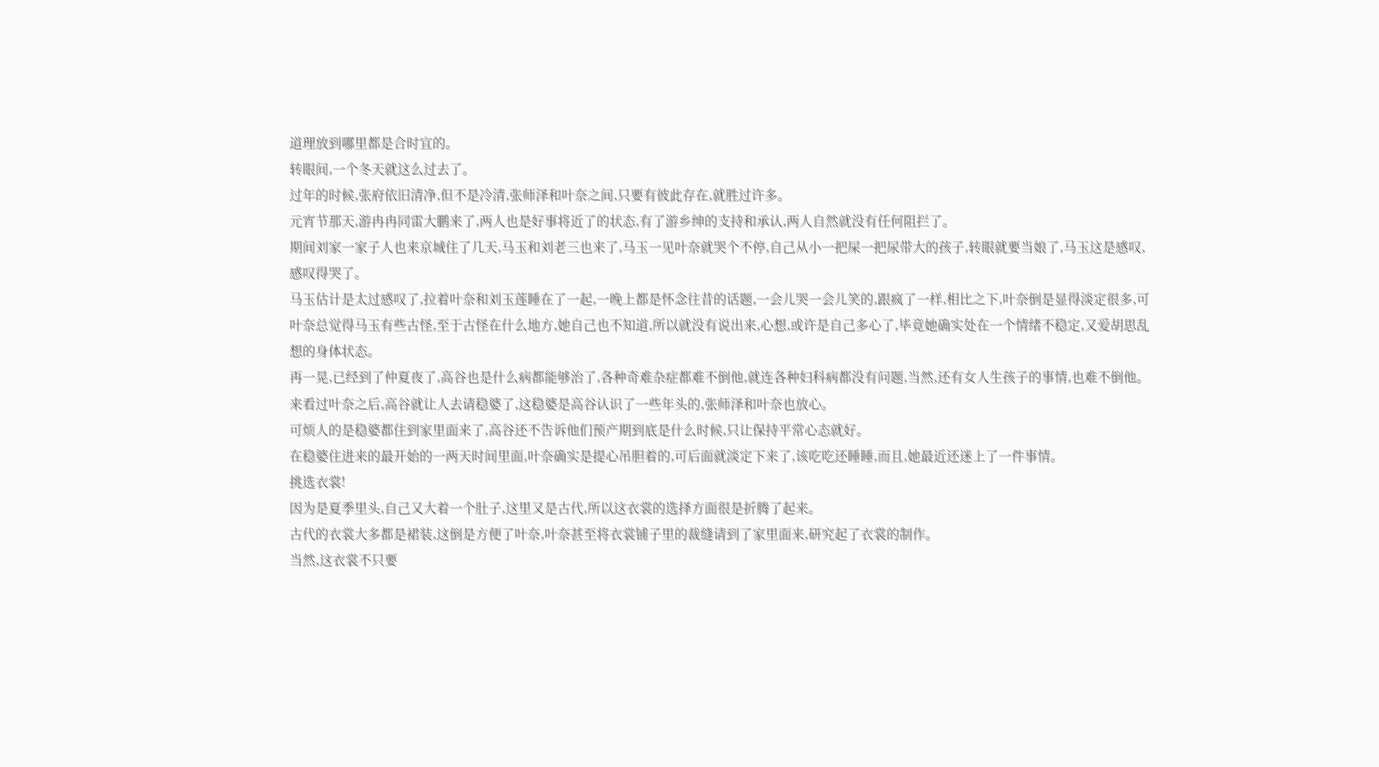道理放到哪里都是合时宜的。
转眼间,一个冬天就这么过去了。
过年的时候,张府依旧清净,但不是冷清,张师泽和叶奈之间,只要有彼此存在,就胜过许多。
元宵节那天,游冉冉同雷大鹏来了,两人也是好事将近了的状态,有了游乡绅的支持和承认,两人自然就没有任何阻拦了。
期间刘家一家子人也来京城住了几天,马玉和刘老三也来了,马玉一见叶奈就哭个不停,自己从小一把屎一把尿带大的孩子,转眼就要当娘了,马玉这是感叹,感叹得哭了。
马玉估计是太过感叹了,拉着叶奈和刘玉莲睡在了一起,一晚上都是怀念往昔的话题,一会儿哭一会儿笑的,跟疯了一样,相比之下,叶奈倒是显得淡定很多,可叶奈总觉得马玉有些古怪,至于古怪在什么地方,她自己也不知道,所以就没有说出来,心想,或许是自己多心了,毕竟她确实处在一个情绪不稳定,又爱胡思乱想的身体状态。
再一晃,已经到了仲夏夜了,高谷也是什么病都能够治了,各种奇难杂症都难不倒他,就连各种妇科病都没有问题,当然,还有女人生孩子的事情,也难不倒他。
来看过叶奈之后,高谷就让人去请稳婆了,这稳婆是高谷认识了一些年头的,张师泽和叶奈也放心。
可烦人的是稳婆都住到家里面来了,高谷还不告诉他们预产期到底是什么时候,只让保持平常心态就好。
在稳婆住进来的最开始的一两天时间里面,叶奈确实是提心吊胆着的,可后面就淡定下来了,该吃吃还睡睡,而且,她最近还迷上了一件事情。
挑选衣裳!
因为是夏季里头,自己又大着一个肚子,这里又是古代,所以这衣裳的选择方面很是折腾了起来。
古代的衣裳大多都是裙装,这倒是方便了叶奈,叶奈甚至将衣裳铺子里的裁缝请到了家里面来,研究起了衣裳的制作。
当然,这衣裳不只要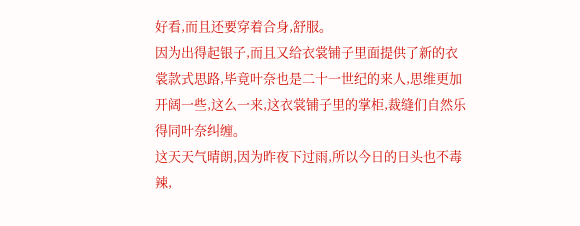好看,而且还要穿着合身,舒服。
因为出得起银子,而且又给衣裳铺子里面提供了新的衣裳款式思路,毕竟叶奈也是二十一世纪的来人,思维更加开阔一些,这么一来,这衣裳铺子里的掌柜,裁缝们自然乐得同叶奈纠缠。
这天天气晴朗,因为昨夜下过雨,所以今日的日头也不毒辣,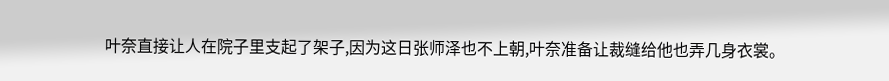叶奈直接让人在院子里支起了架子,因为这日张师泽也不上朝,叶奈准备让裁缝给他也弄几身衣裳。